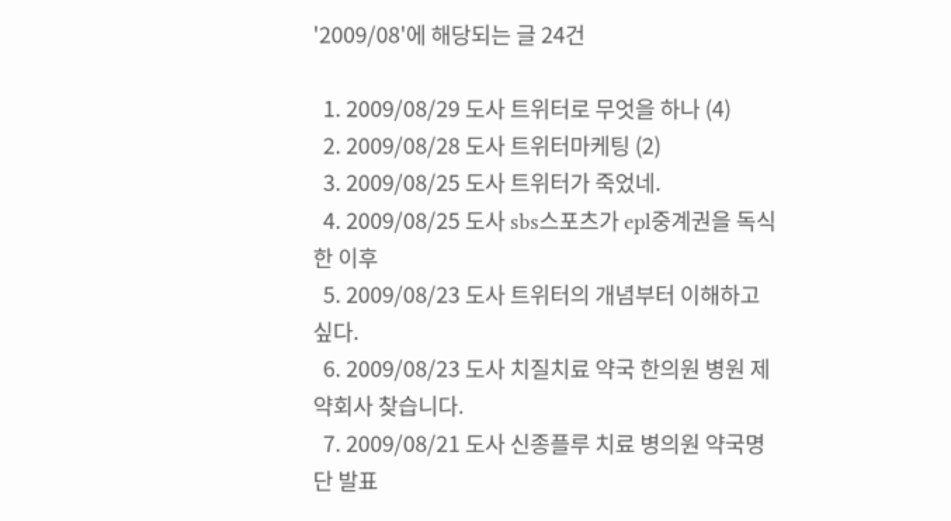'2009/08'에 해당되는 글 24건

  1. 2009/08/29 도사 트위터로 무엇을 하나 (4)
  2. 2009/08/28 도사 트위터마케팅 (2)
  3. 2009/08/25 도사 트위터가 죽었네.
  4. 2009/08/25 도사 sbs스포츠가 epl중계권을 독식한 이후
  5. 2009/08/23 도사 트위터의 개념부터 이해하고 싶다.
  6. 2009/08/23 도사 치질치료 약국 한의원 병원 제약회사 찾습니다.
  7. 2009/08/21 도사 신종플루 치료 병의원 약국명단 발표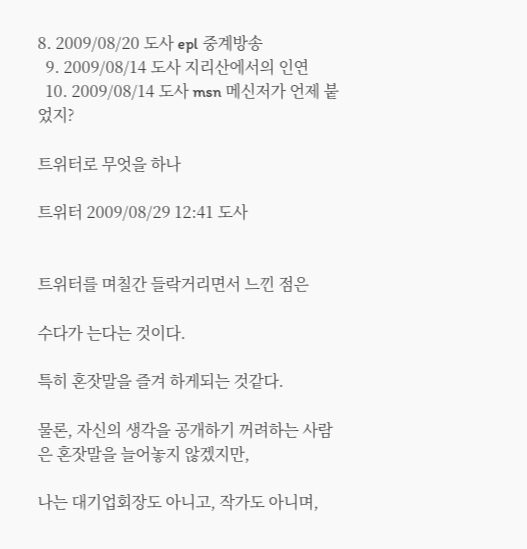8. 2009/08/20 도사 epl 중계방송
  9. 2009/08/14 도사 지리산에서의 인연
  10. 2009/08/14 도사 msn 메신저가 언제 붙었지?

트위터로 무엇을 하나

트위터 2009/08/29 12:41 도사


트위터를 며칠간 들락거리면서 느낀 점은

수다가 는다는 것이다.

특히 혼잣말을 즐겨 하게되는 것같다.

물론, 자신의 생각을 공개하기 꺼려하는 사람은 혼잣말을 늘어놓지 않겠지만,

나는 대기업회장도 아니고, 작가도 아니며,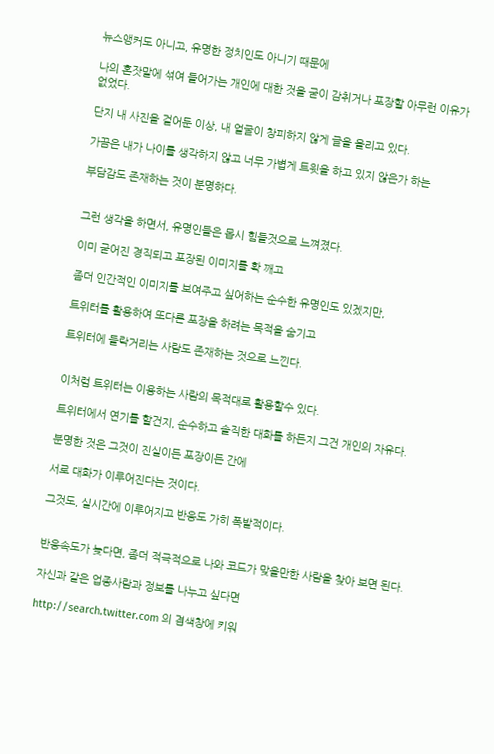뉴스앵커도 아니고, 유명한 정치인도 아니기 때문에

나의 혼잣말에 섞여 들어가는 개인에 대한 것을 굳이 감취거나 포장할 아무런 이유가 없었다.

단지 내 사진을 걸어둔 이상, 내 얼굴이 창피하지 않게 글을 올리고 있다.

가끔은 내가 나이를 생각하지 않고 너무 가볍게 트윗을 하고 있지 않은가 하는

부담감도 존재하는 것이 분명하다.


그런 생각을 하면서, 유명인들은 몹시 힘들것으로 느껴졌다.

이미 굳어진 경직되고 포장된 이미지를 확 깨고

좀더 인간적인 이미지를 보여주고 싶어하는 순수한 유명인도 있겠지만,

트위터를 활용하여 또다른 포장을 하려는 목적을 숨기고

트위터에 들락거리는 사람도 존재하는 것으로 느낀다.


이처럼 트위터는 이용하는 사람의 목적대로 활용할수 있다.

트위터에서 연기를 할건지, 순수하고 솔직한 대화를 하든지 그건 개인의 자유다.

분명한 것은 그것이 진실이든 포장이든 간에

서로 대화가 이루어진다는 것이다.

그것도, 실시간에 이루어지고 반응도 가히 폭발적이다.


반응속도가 늦다면, 좀더 적극적으로 나와 코드가 맞을만한 사람을 찾아 보면 된다.

자신과 같은 업종사람과 정보를 나누고 싶다면

http://search.twitter.com 의 겸색창에 키워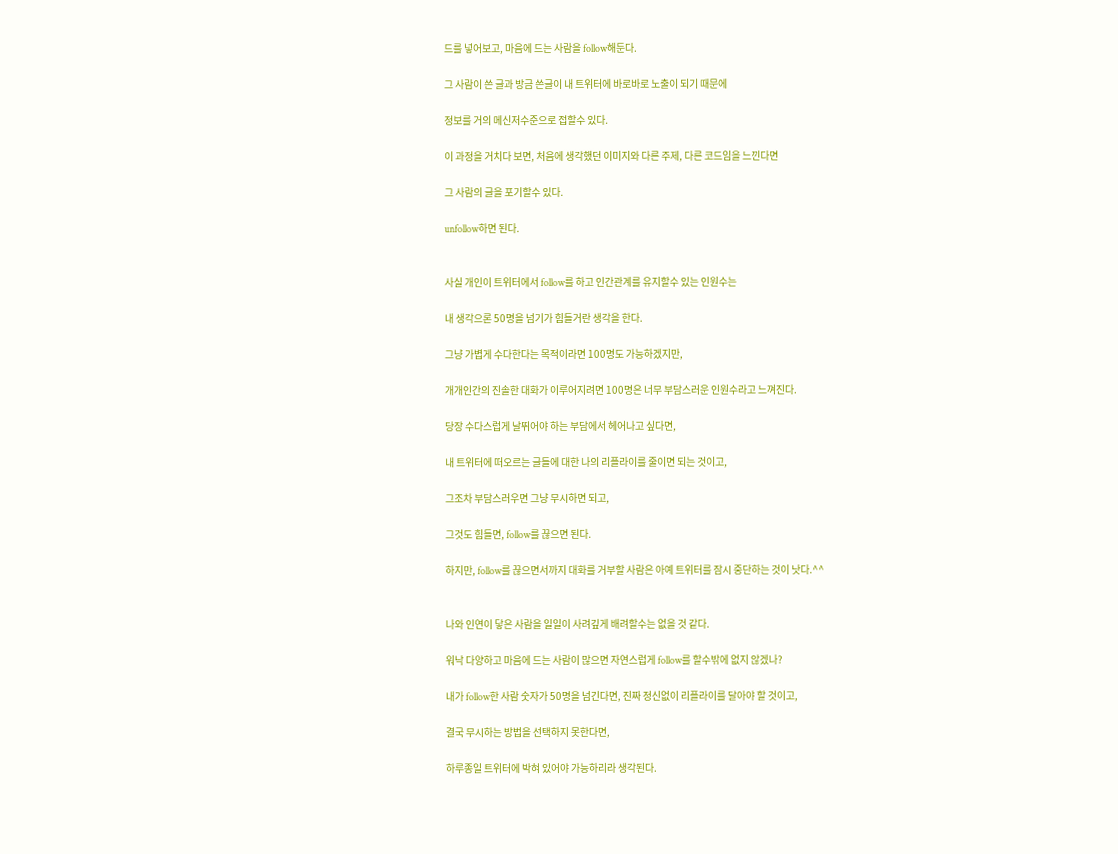드를 넣어보고, 마음에 드는 사람을 follow해둔다.

그 사람이 쓴 글과 방금 쓴글이 내 트위터에 바로바로 노출이 되기 때문에

정보를 거의 메신저수준으로 접할수 있다.

이 과정을 거치다 보면, 처음에 생각했던 이미지와 다른 주제, 다른 코드임을 느낀다면

그 사람의 글을 포기할수 있다.

unfollow하면 된다.


사실 개인이 트위터에서 follow를 하고 인간관계를 유지할수 있는 인원수는

내 생각으론 50명을 넘기가 힘들거란 생각을 한다.

그냥 가볍게 수다한다는 목적이라면 100명도 가능하겠지만,

개개인간의 진솔한 대화가 이루어지려면 100명은 너무 부담스러운 인원수라고 느껴진다.

당장 수다스럽게 날뛰어야 하는 부담에서 헤어나고 싶다면,

내 트위터에 떠오르는 글들에 대한 나의 리플라이를 줄이면 되는 것이고,

그조차 부담스러우면 그냥 무시하면 되고,

그것도 힘들면, follow를 끊으면 된다.

하지만, follow를 끊으면서까지 대화를 거부할 사람은 아예 트위터를 잠시 중단하는 것이 낫다.^^


나와 인연이 닿은 사람을 일일이 사려깊게 배려할수는 없을 것 같다.

워낙 다양하고 마음에 드는 사람이 많으면 자연스럽게 follow를 할수밖에 없지 않겠나?

내가 follow한 사람 숫자가 50명을 넘긴다면, 진짜 정신없이 리플라이를 달아야 할 것이고,

결국 무시하는 방법을 선택하지 못한다면,

하루종일 트위터에 박혀 있어야 가능하리라 생각된다.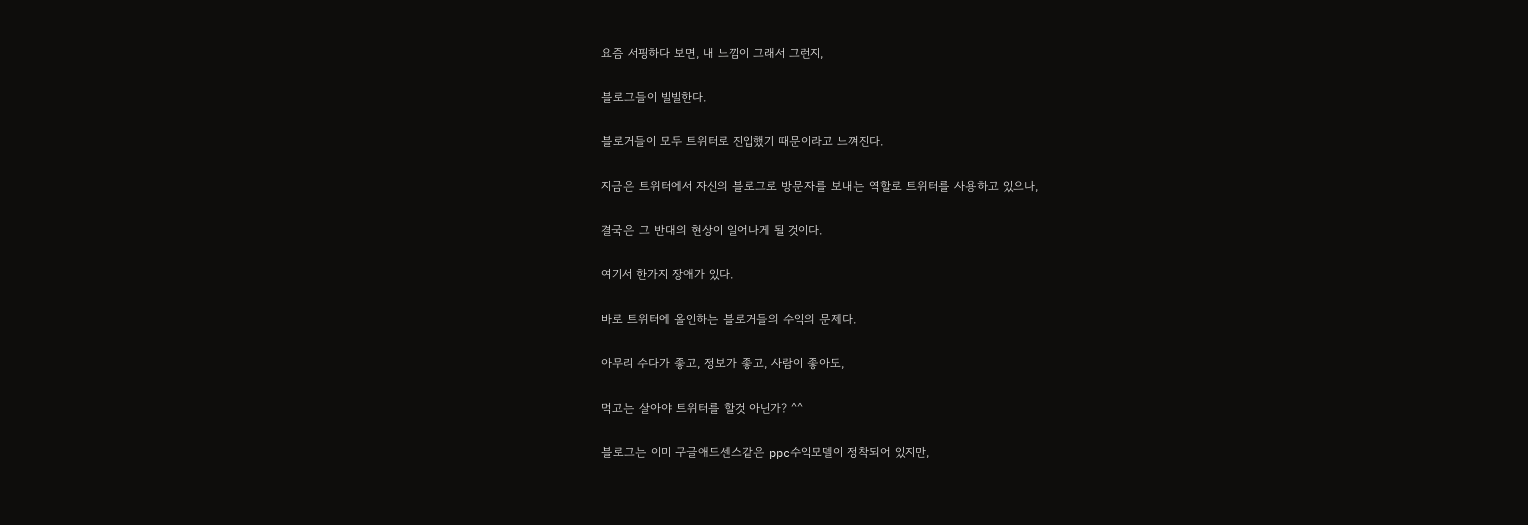요즘 서핑하다 보면, 내 느낌이 그래서 그런지,

블로그들이 빌빌한다.

블로거들이 모두 트위터로 진입했기 때문이라고 느껴진다.

지금은 트위터에서 자신의 블로그로 방문자를 보내는 역할로 트위터를 사용하고 있으나,

결국은 그 반대의 현상이 일어나게 될 것이다.

여기서 한가지 장애가 있다.

바로 트위터에 올인하는 블로거들의 수익의 문제다.

아무리 수다가 좋고, 정보가 좋고, 사람이 좋아도,

먹고는 살아야 트위터를 할것 아닌가? ^^

블로그는 이미 구글애드센스같은 ppc수익모델이 정착되어 있지만,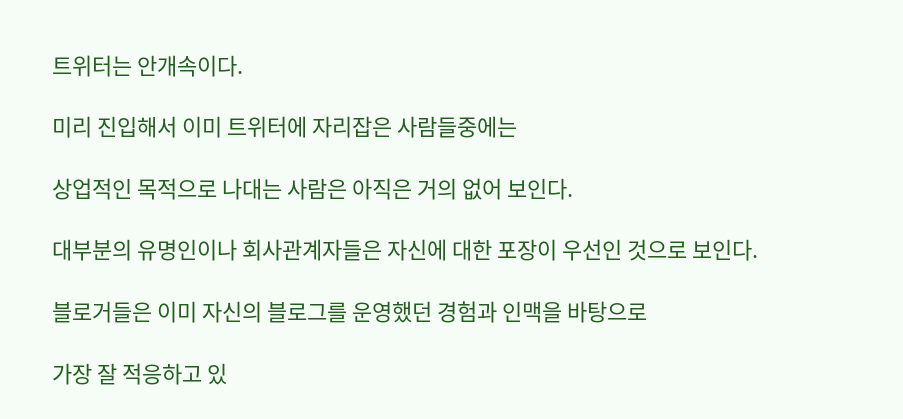트위터는 안개속이다.

미리 진입해서 이미 트위터에 자리잡은 사람들중에는

상업적인 목적으로 나대는 사람은 아직은 거의 없어 보인다.

대부분의 유명인이나 회사관계자들은 자신에 대한 포장이 우선인 것으로 보인다.

블로거들은 이미 자신의 블로그를 운영했던 경험과 인맥을 바탕으로

가장 잘 적응하고 있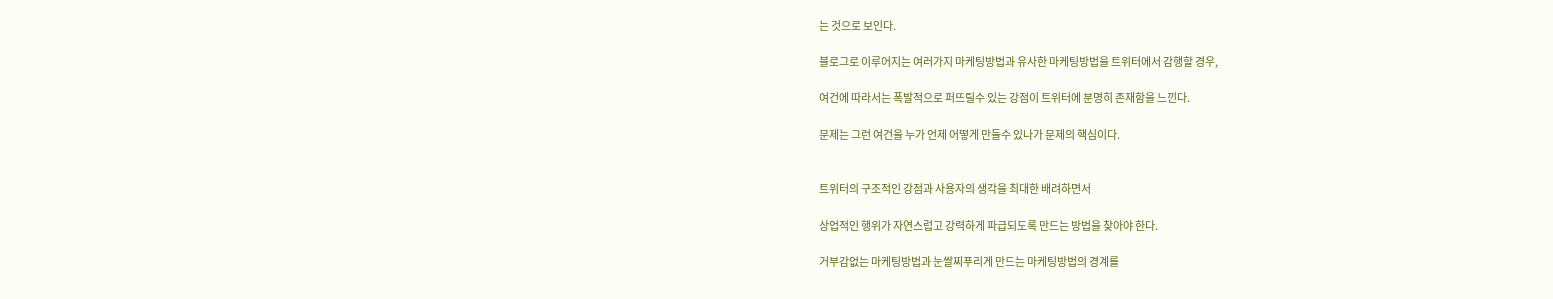는 것으로 보인다.

블로그로 이루어지는 여러가지 마케팅방법과 유사한 마케팅방법을 트위터에서 감행할 경우,

여건에 따라서는 폭발적으로 퍼뜨릴수 있는 강점이 트위터에 분명히 존재함을 느낀다.

문제는 그런 여건을 누가 언제 어떻게 만들수 있나가 문제의 핵심이다.


트위터의 구조적인 강점과 사용자의 생각을 최대한 배려하면서

상업적인 행위가 자연스럽고 강력하게 파급되도록 만드는 방법을 찾아야 한다.

거부감없는 마케팅방법과 눈쌀찌푸리게 만드는 마케팅방법의 경계를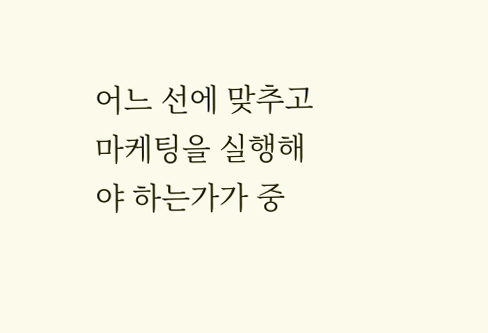어느 선에 맞추고 마케팅을 실행해야 하는가가 중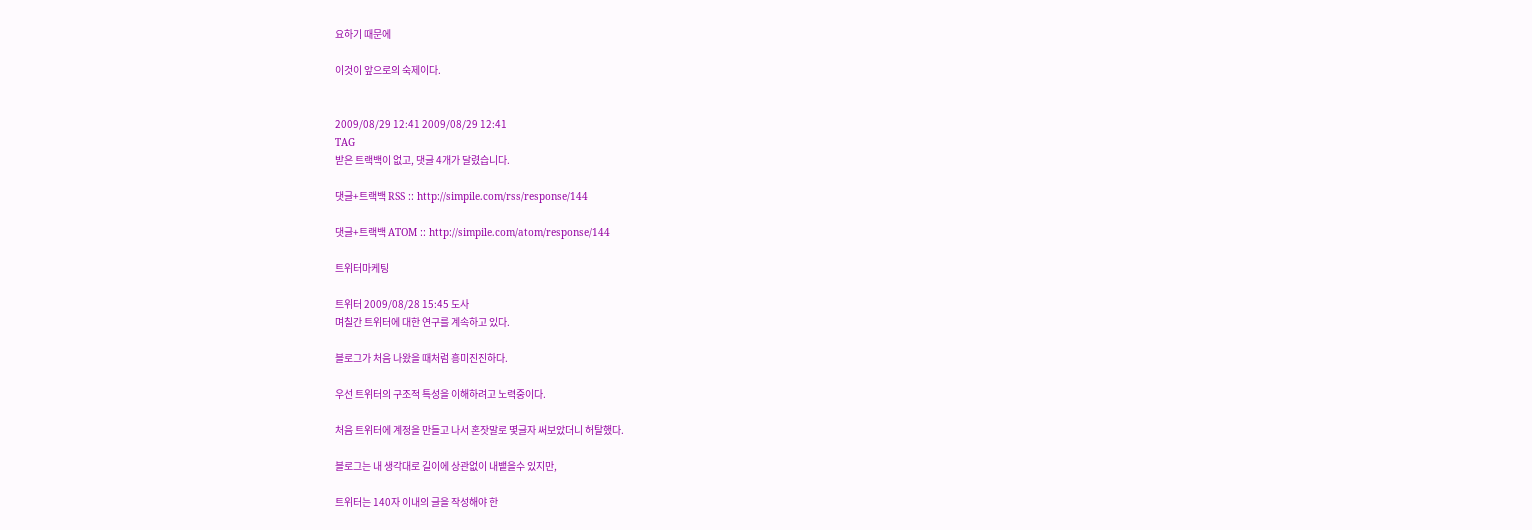요하기 때문에

이것이 앞으로의 숙제이다.


2009/08/29 12:41 2009/08/29 12:41
TAG
받은 트랙백이 없고, 댓글 4개가 달렸습니다.

댓글+트랙백 RSS :: http://simpile.com/rss/response/144

댓글+트랙백 ATOM :: http://simpile.com/atom/response/144

트위터마케팅

트위터 2009/08/28 15:45 도사
며칠간 트위터에 대한 연구를 계속하고 있다.

블로그가 처음 나왔을 때처럼 흥미진진하다.

우선 트위터의 구조적 특성을 이해하려고 노력중이다.

처음 트위터에 계정을 만들고 나서 혼잣말로 몇글자 써보았더니 허탈했다.

블로그는 내 생각대로 길이에 상관없이 내뱉을수 있지만,

트위터는 140자 이내의 글을 작성해야 한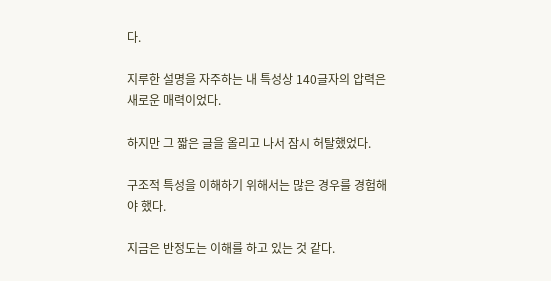다.

지루한 설명을 자주하는 내 특성상 140글자의 압력은 새로운 매력이었다.

하지만 그 짧은 글을 올리고 나서 잠시 허탈했었다.

구조적 특성을 이해하기 위해서는 많은 경우를 경험해야 했다.

지금은 반정도는 이해를 하고 있는 것 같다.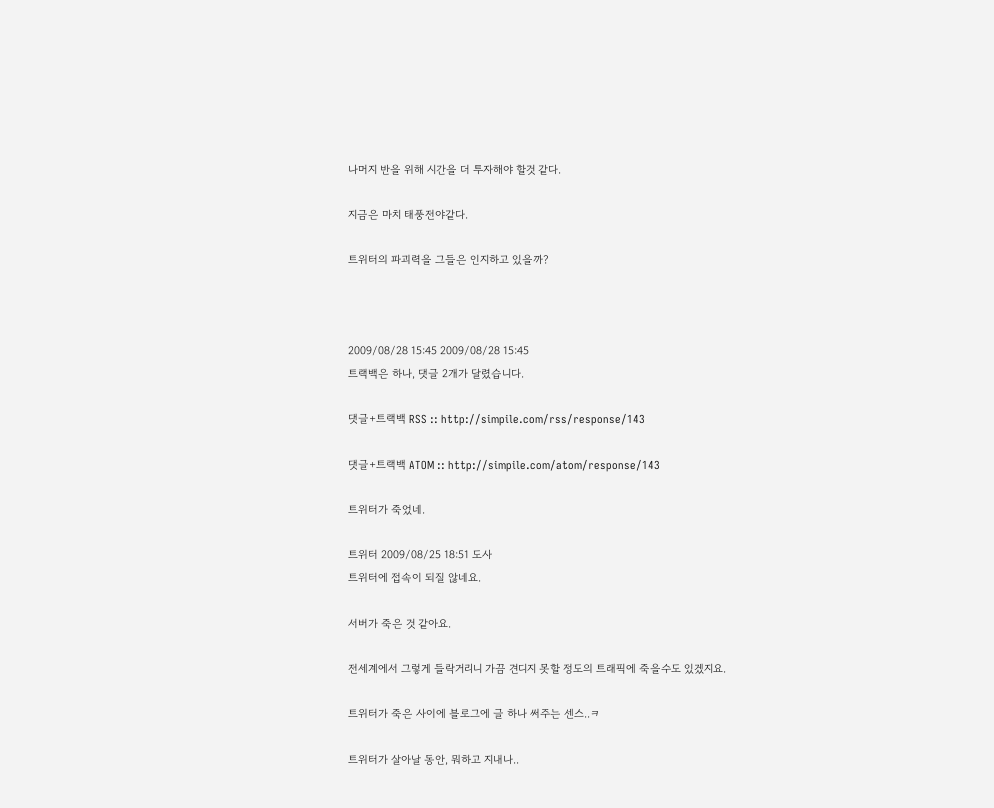나머지 반을 위해 시간을 더 투자해야 할것 같다.

지금은 마치 태풍전야같다.

트위터의 파괴력을 그들은 인지하고 있을까?



2009/08/28 15:45 2009/08/28 15:45
트랙백은 하나, 댓글 2개가 달렸습니다.

댓글+트랙백 RSS :: http://simpile.com/rss/response/143

댓글+트랙백 ATOM :: http://simpile.com/atom/response/143

트위터가 죽었네.

트위터 2009/08/25 18:51 도사
트위터에 접속이 되질 않네요.

서버가 죽은 것 같아요.

전세계에서 그렇게 들락거리니 가끔 견디지 못할 정도의 트래픽에 죽을수도 있겠지요.

트위터가 죽은 사이에 블로그에 글 하나 써주는 센스..ㅋ

트위터가 살아날 동안, 뭐하고 지내나..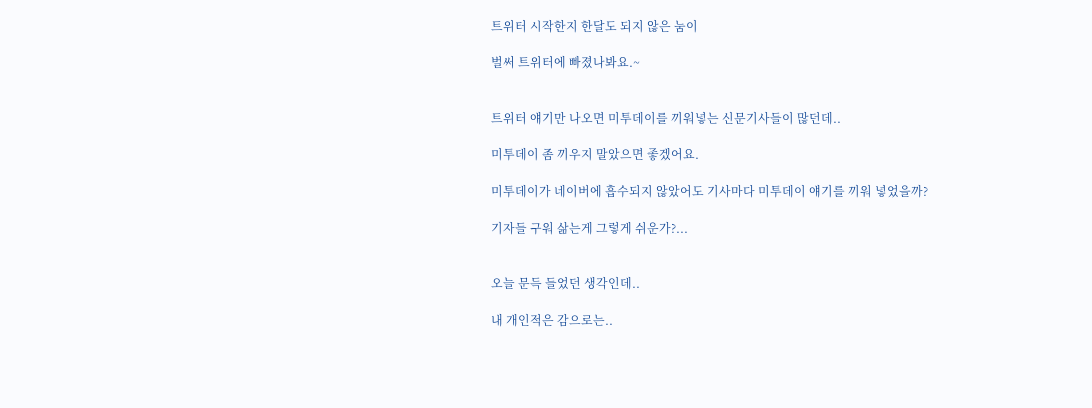트위터 시작한지 한달도 되지 않은 눔이

벌써 트위터에 빠졌나봐요.~


트위터 얘기만 나오면 미투데이를 끼워넣는 신문기사들이 많던데..

미투데이 좀 끼우지 말았으면 좋겠어요.

미투데이가 네이버에 흡수되지 않았어도 기사마다 미투데이 얘기를 끼워 넣었을까?

기자들 구워 삶는게 그렇게 쉬운가?...


오늘 문득 들었던 생각인데..

내 개인적은 감으로는..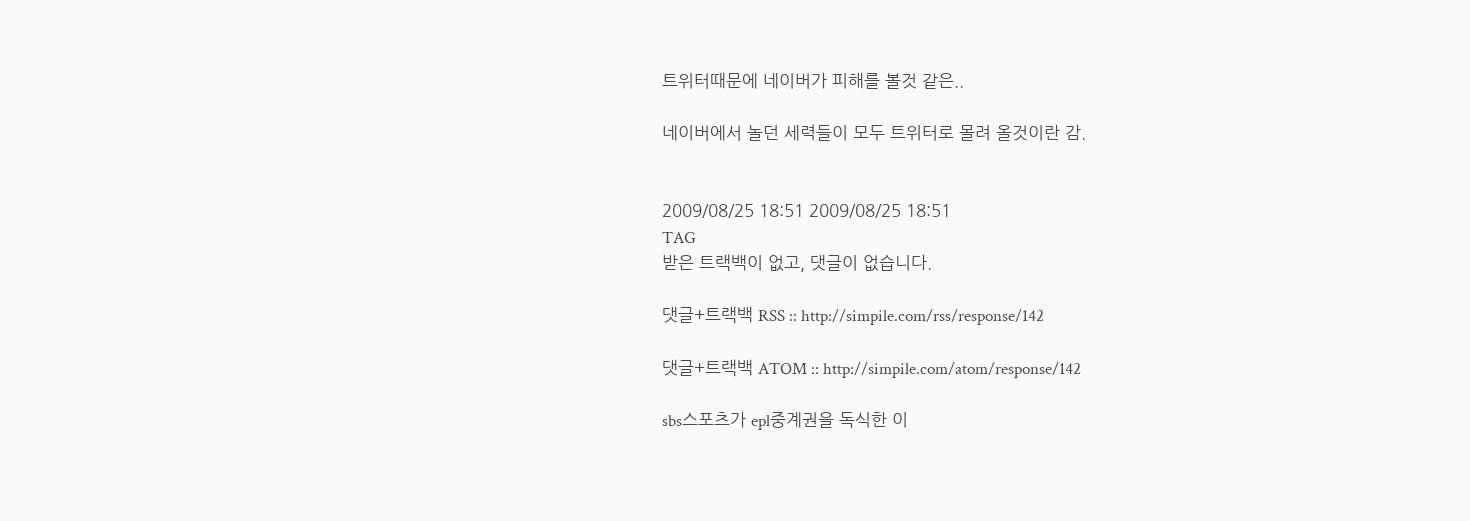트위터때문에 네이버가 피해를 볼것 같은..

네이버에서 놀던 세력들이 모두 트위터로 몰려 올것이란 감.


2009/08/25 18:51 2009/08/25 18:51
TAG
받은 트랙백이 없고, 댓글이 없습니다.

댓글+트랙백 RSS :: http://simpile.com/rss/response/142

댓글+트랙백 ATOM :: http://simpile.com/atom/response/142

sbs스포츠가 epl중계권을 독식한 이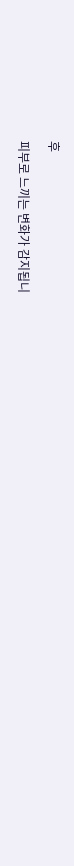후

피부로 느끼는 변화가 감지됩니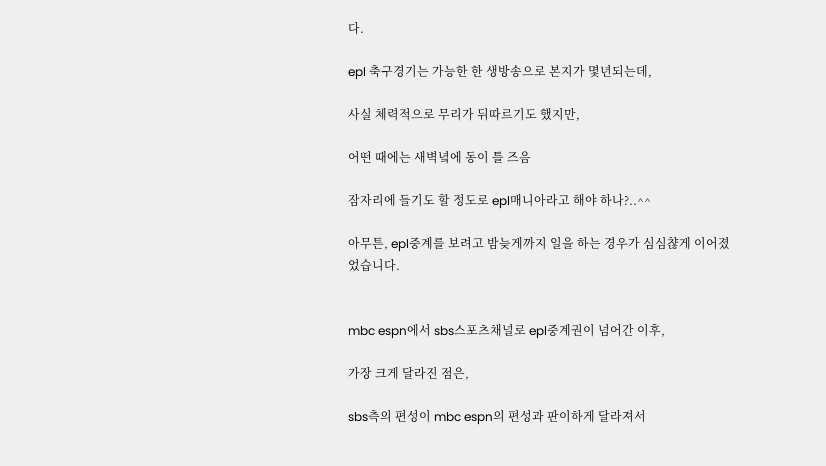다.

epl 축구경기는 가능한 한 생방송으로 본지가 몇년되는데,

사실 체력적으로 무리가 뒤따르기도 했지만,

어떤 때에는 새벽녘에 동이 틀 즈음

잠자리에 들기도 할 정도로 epl매니아라고 해야 하나?..^^

아무튼, epl중계를 보려고 밤늦게까지 일을 하는 경우가 심심챦게 이어졌었습니다.


mbc espn에서 sbs스포츠채널로 epl중계권이 넘어간 이후,

가장 크게 달라진 점은,

sbs측의 편성이 mbc espn의 편성과 판이하게 달라져서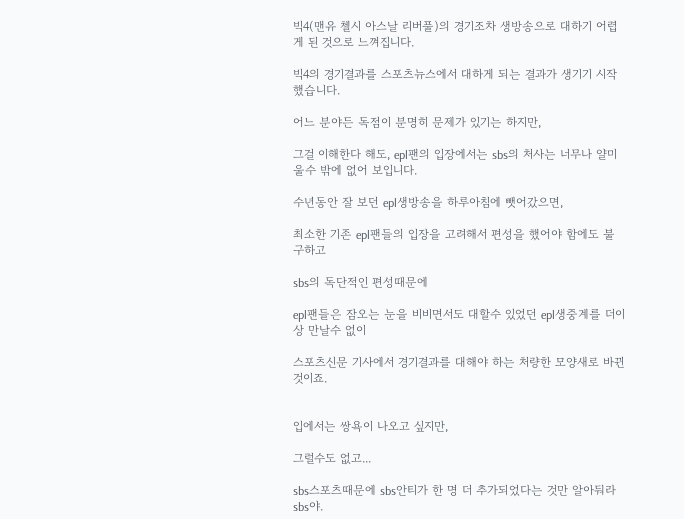빅4(맨유 첼시 아스날 리버풀)의 경기조차 생방송으로 대하기 어렵게 된 것으로 느껴집니다.

빅4의 경기결과를 스포츠뉴스에서 대하게 되는 결과가 생기기 시작했습니다.

어느 분야든 독점이 분명히 문제가 있기는 하지만,

그걸 이해한다 해도, epl팬의 입장에서는 sbs의 처사는 너무나 얄미울수 밖에 없어 보입니다.

수년동안 잘 보던 epl생방송을 하루아침에 뺏어갔으면,

최소한 기존 epl팬들의 입장을 고려해서 편성을 했어야 함에도 불구하고

sbs의 독단적인 편성때문에

epl팬들은 잠오는 눈을 비비면서도 대할수 있었던 epl생중계를 더이상 만날수 없이

스포츠신문 기사에서 경기결과를 대해야 하는 처량한 모양새로 바뀐 것이죠.


입에서는 쌍욕이 나오고 싶지만,

그럴수도 없고...

sbs스포츠때문에 sbs안티가 한 명 더 추가되었다는 것만 알아둬라 sbs야.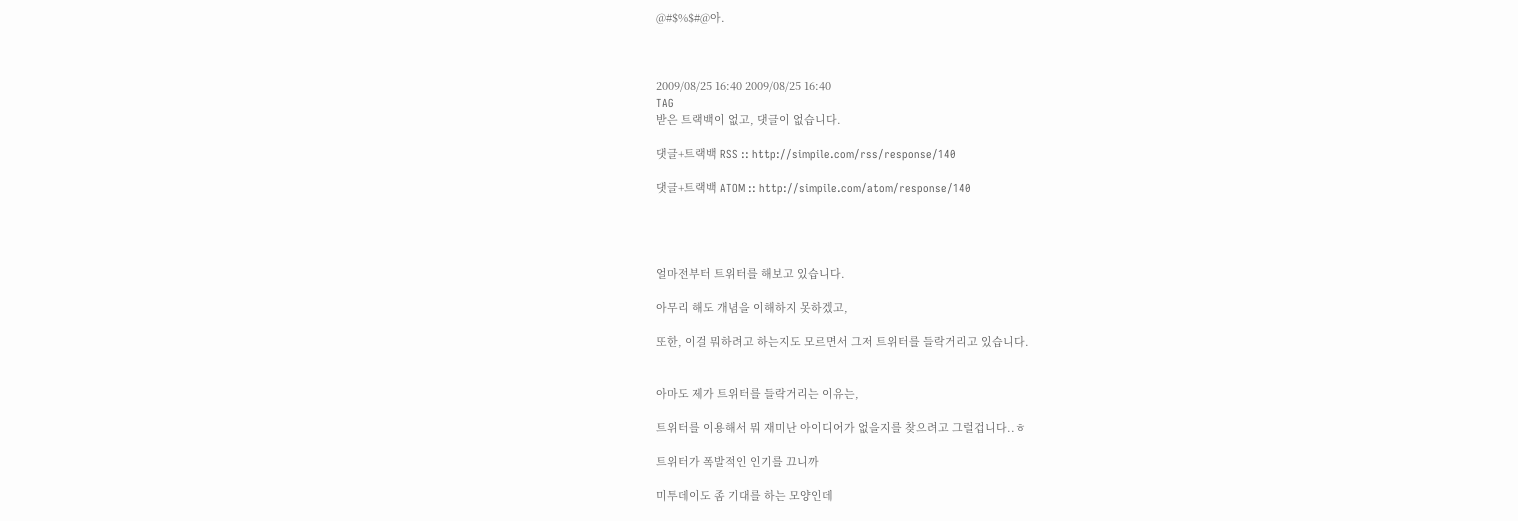@#$%$#@아.



2009/08/25 16:40 2009/08/25 16:40
TAG
받은 트랙백이 없고, 댓글이 없습니다.

댓글+트랙백 RSS :: http://simpile.com/rss/response/140

댓글+트랙백 ATOM :: http://simpile.com/atom/response/140




얼마전부터 트위터를 해보고 있습니다.

아무리 해도 개념을 이해하지 못하겠고,

또한, 이걸 뭐하려고 하는지도 모르면서 그저 트위터를 들락거리고 있습니다.


아마도 제가 트위터를 들락거리는 이유는,

트위터를 이용해서 뭐 재미난 아이디어가 없을지를 찾으려고 그럴겁니다..ㅎ

트위터가 폭발적인 인기를 끄니까

미투데이도 좀 기대를 하는 모양인데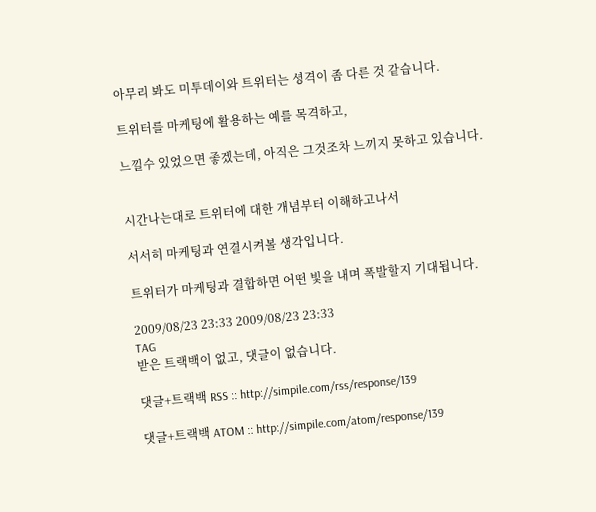아무리 봐도 미투데이와 트위터는 셩격이 좀 다른 것 같습니다.

트위터를 마케팅에 활용하는 예를 목격하고,

느낄수 있었으면 좋겠는데, 아직은 그것조차 느끼지 못하고 있습니다.


시간나는대로 트위터에 대한 개념부터 이해하고나서

서서히 마케팅과 연결시켜볼 생각입니다.

트위터가 마케팅과 결합하면 어떤 빛을 내며 폭발할지 기대됩니다.

2009/08/23 23:33 2009/08/23 23:33
TAG
받은 트랙백이 없고, 댓글이 없습니다.

댓글+트랙백 RSS :: http://simpile.com/rss/response/139

댓글+트랙백 ATOM :: http://simpile.com/atom/response/139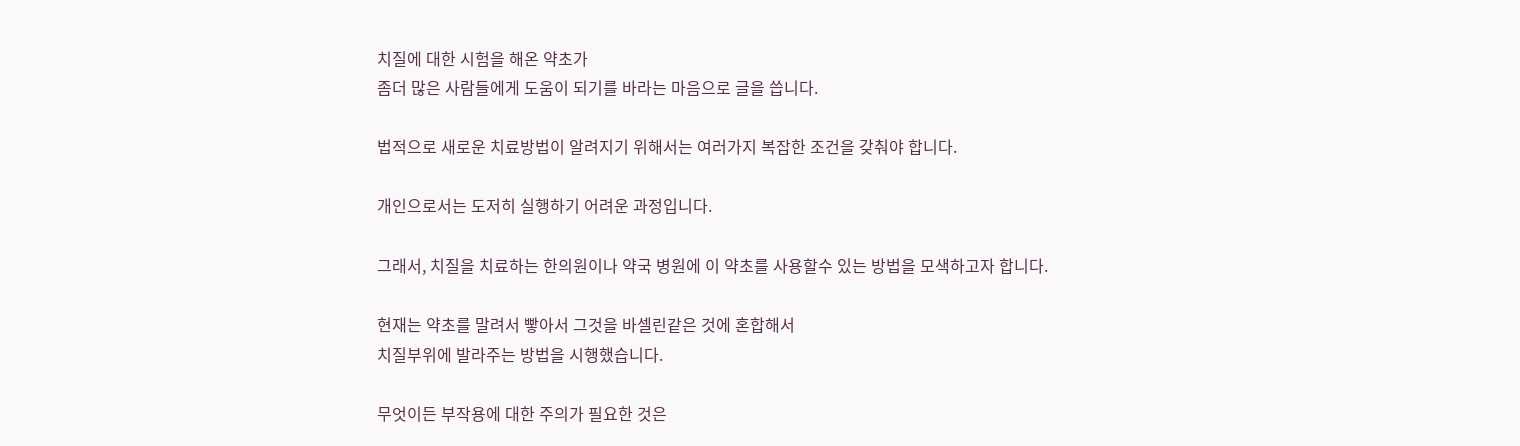치질에 대한 시험을 해온 약초가
좀더 많은 사람들에게 도움이 되기를 바라는 마음으로 글을 씁니다.

법적으로 새로운 치료방법이 알려지기 위해서는 여러가지 복잡한 조건을 갖춰야 합니다.

개인으로서는 도저히 실행하기 어려운 과정입니다.

그래서, 치질을 치료하는 한의원이나 약국 병원에 이 약초를 사용할수 있는 방법을 모색하고자 합니다.

현재는 약초를 말려서 빻아서 그것을 바셀린같은 것에 혼합해서
치질부위에 발라주는 방법을 시행했습니다.

무엇이든 부작용에 대한 주의가 필요한 것은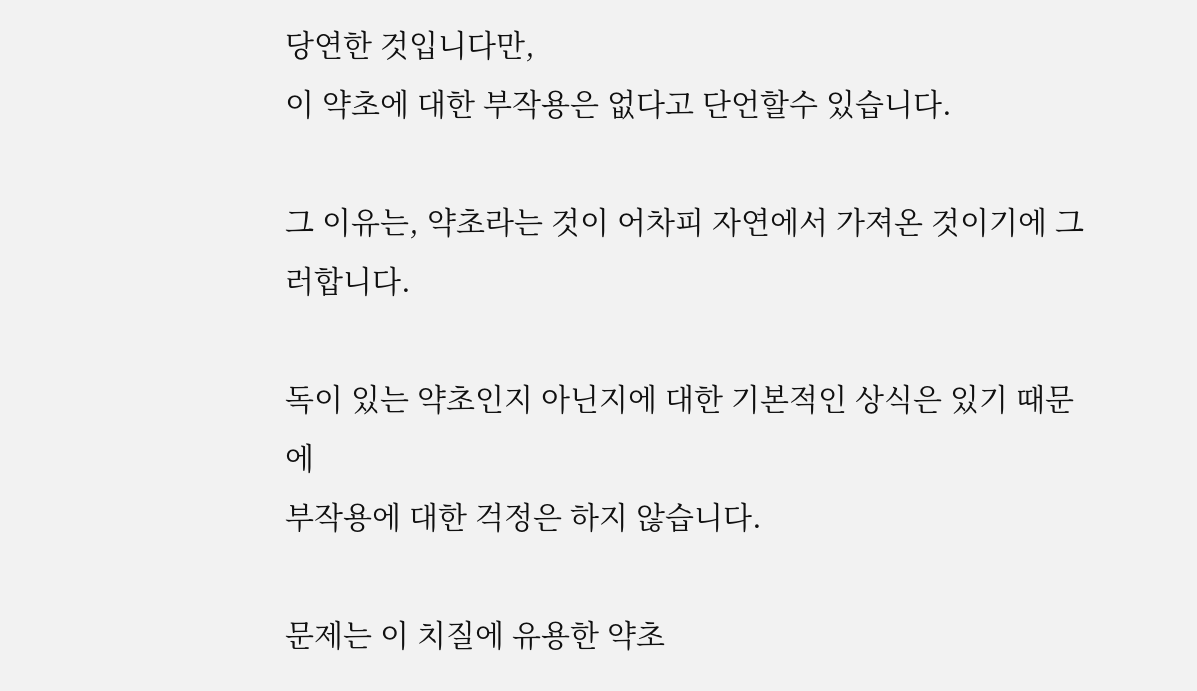당연한 것입니다만,
이 약초에 대한 부작용은 없다고 단언할수 있습니다.

그 이유는, 약초라는 것이 어차피 자연에서 가져온 것이기에 그러합니다.

독이 있는 약초인지 아닌지에 대한 기본적인 상식은 있기 때문에
부작용에 대한 걱정은 하지 않습니다.

문제는 이 치질에 유용한 약초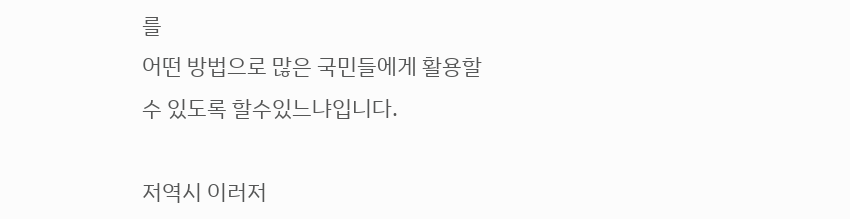를
어떤 방법으로 많은 국민들에게 활용할수 있도록 할수있느냐입니다.

저역시 이러저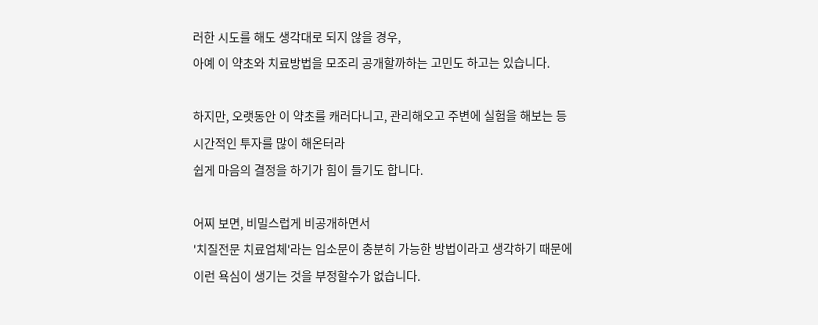러한 시도를 해도 생각대로 되지 않을 경우,
아예 이 약초와 치료방법을 모조리 공개할까하는 고민도 하고는 있습니다.

하지만, 오랫동안 이 약초를 캐러다니고, 관리해오고 주변에 실험을 해보는 등
시간적인 투자를 많이 해온터라
쉽게 마음의 결정을 하기가 힘이 들기도 합니다.

어찌 보면, 비밀스럽게 비공개하면서
'치질전문 치료업체'라는 입소문이 충분히 가능한 방법이라고 생각하기 때문에
이런 욕심이 생기는 것을 부정할수가 없습니다.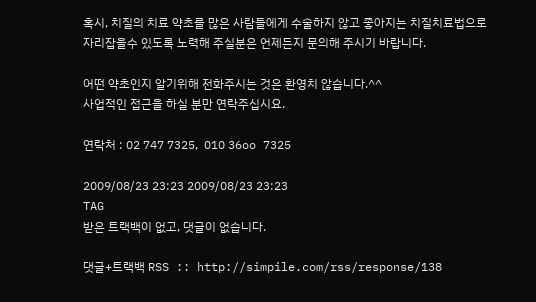혹시, 치질의 치료 약초를 많은 사람들에게 수술하지 않고 좋아지는 치질치료법으로
자리잡을수 있도록 노력해 주실분은 언제든지 문의해 주시기 바랍니다.

어떤 약초인지 알기위해 전화주시는 것은 환영치 않습니다.^^
사업적인 접근을 하실 분만 연락주십시요.

연락처 : 02 747 7325,  010 36oo 7325

2009/08/23 23:23 2009/08/23 23:23
TAG
받은 트랙백이 없고, 댓글이 없습니다.

댓글+트랙백 RSS :: http://simpile.com/rss/response/138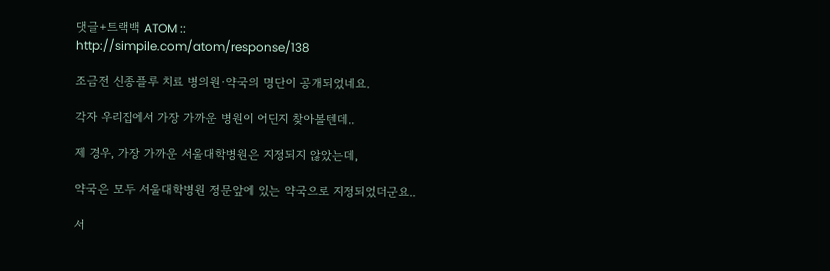댓글+트랙백 ATOM :: http://simpile.com/atom/response/138

조금전 신종플루 치료 병의원·약국의 명단이 공개되었네요.

각자 우리집에서 가장 가까운 병원이 어딘지 찾아볼텐데..

제 경우, 가장 가까운 서울대학병원은 지정되지 않았는데,

약국은 모두 서울대학병원 정문앞에 있는 약국으로 지정되었더군요..

서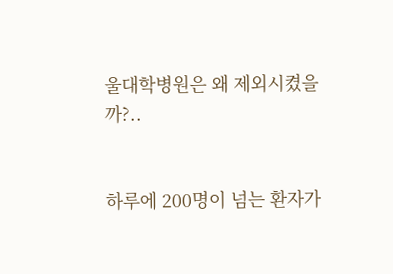울대학병원은 왜 제외시켰을까?..


하루에 200명이 넘는 환자가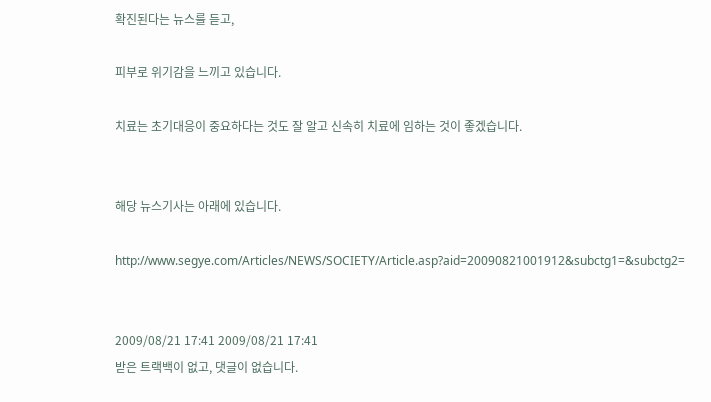확진된다는 뉴스를 듣고,

피부로 위기감을 느끼고 있습니다.

치료는 초기대응이 중요하다는 것도 잘 알고 신속히 치료에 임하는 것이 좋겠습니다.


해당 뉴스기사는 아래에 있습니다.

http://www.segye.com/Articles/NEWS/SOCIETY/Article.asp?aid=20090821001912&subctg1=&subctg2=


2009/08/21 17:41 2009/08/21 17:41
받은 트랙백이 없고, 댓글이 없습니다.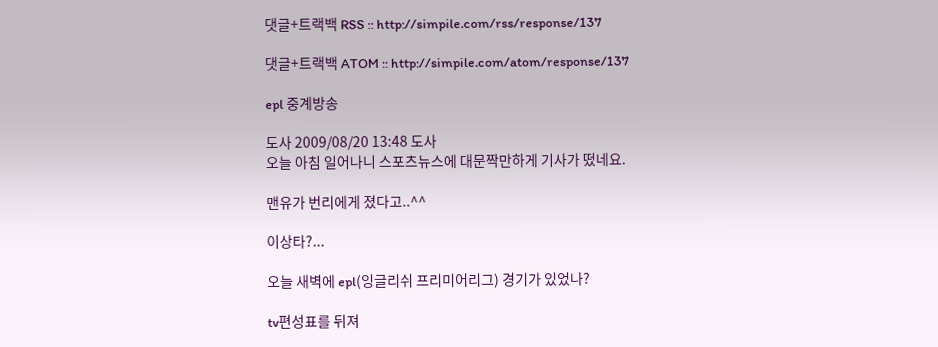댓글+트랙백 RSS :: http://simpile.com/rss/response/137

댓글+트랙백 ATOM :: http://simpile.com/atom/response/137

epl 중계방송

도사 2009/08/20 13:48 도사
오늘 아침 일어나니 스포츠뉴스에 대문짝만하게 기사가 떴네요.

맨유가 번리에게 졌다고..^^

이상타?...

오늘 새벽에 epl(잉글리쉬 프리미어리그) 경기가 있었나?

tv편성표를 뒤져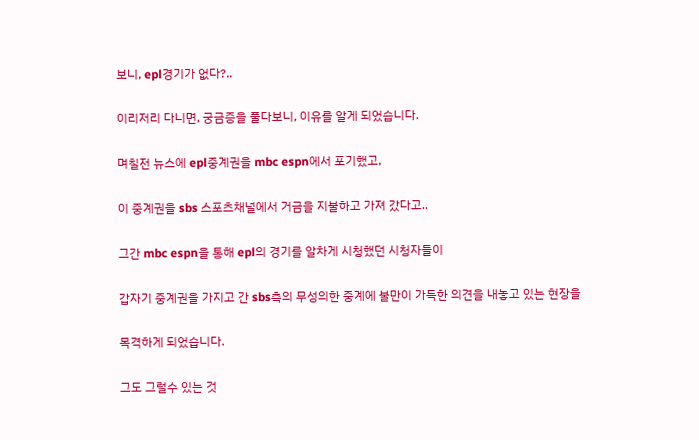보니, epl경기가 없다?..

이리저리 다니면, 궁금증을 풀다보니, 이유를 알게 되었습니다.

며칠전 뉴스에 epl중계권을 mbc espn에서 포기했고,

이 중계권을 sbs 스포츠채널에서 거금을 지불하고 가져 갔다고..

그간 mbc espn을 통해 epl의 경기를 알차게 시청했던 시청자들이

갑자기 중계권을 가지고 간 sbs측의 무성의한 중계에 불만이 가득한 의견을 내놓고 있는 현장을

목격하게 되었습니다.

그도 그럴수 있는 것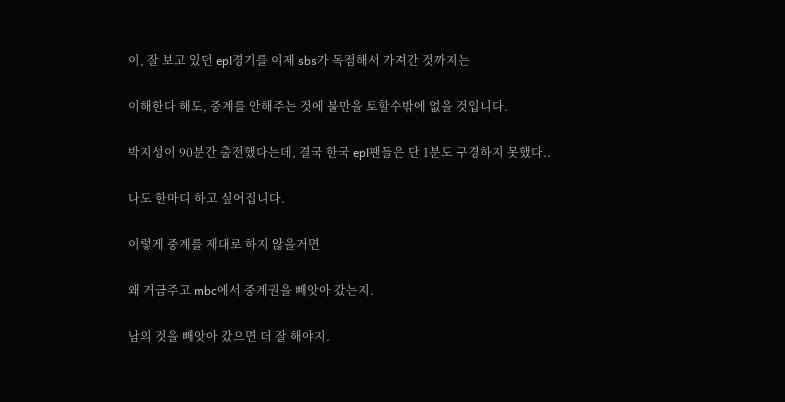이, 잘 보고 있던 epl경기를 이제 sbs가 독점해서 가져간 것까지는

이해한다 해도, 중계를 안해주는 것에 불만을 토할수밖에 없을 것입니다.

박지성이 90분간 출전했다는데, 결국 한국 epl팬들은 단 1분도 구경하지 못했다..

나도 한마디 하고 싶어집니다.

이렇게 중계를 제대로 하지 않을거면

왜 거금주고 mbc에서 중계권을 빼앗아 갔는지.

남의 것을 빼앗아 갔으면 더 잘 해야지.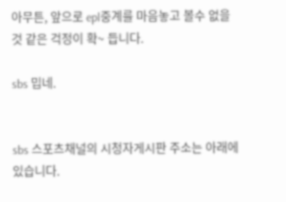아무튼, 앞으로 epl중계를 마음놓고 볼수 없을것 같은 걱정이 확~ 듭니다.

sbs 밉네.


sbs 스포츠채널의 시청자게시판 주소는 아래에 있습니다.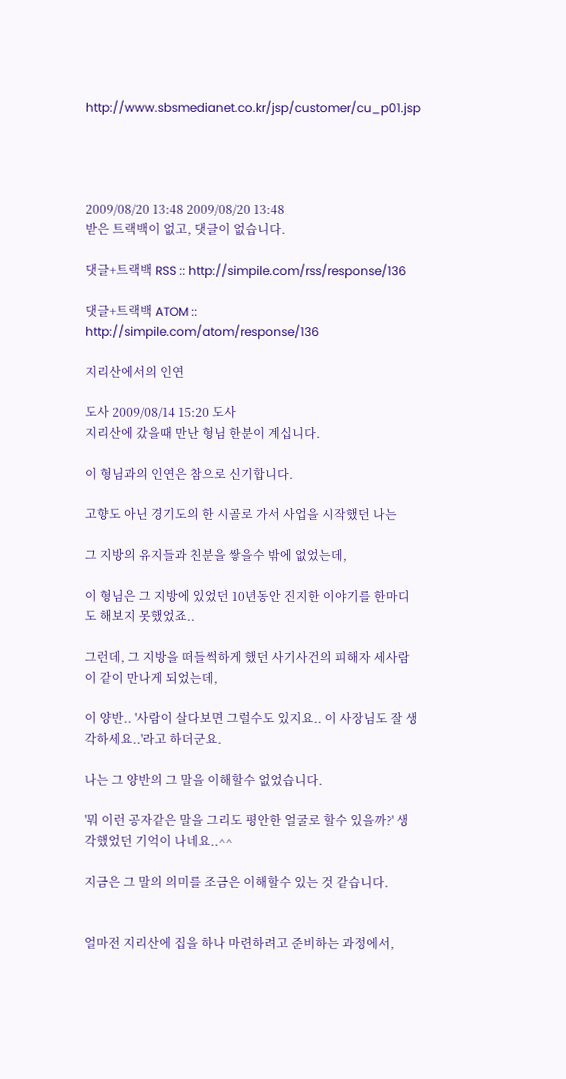http://www.sbsmedianet.co.kr/jsp/customer/cu_p01.jsp




2009/08/20 13:48 2009/08/20 13:48
받은 트랙백이 없고, 댓글이 없습니다.

댓글+트랙백 RSS :: http://simpile.com/rss/response/136

댓글+트랙백 ATOM :: http://simpile.com/atom/response/136

지리산에서의 인연

도사 2009/08/14 15:20 도사
지리산에 갔을때 만난 형님 한분이 계십니다.

이 형님과의 인연은 참으로 신기합니다.

고향도 아닌 경기도의 한 시골로 가서 사업을 시작했던 나는

그 지방의 유지들과 친분을 쌓을수 밖에 없었는데,

이 형님은 그 지방에 있었던 10년동안 진지한 이야기를 한마디도 해보지 못했었죠..

그런데, 그 지방을 떠들썩하게 했던 사기사건의 피해자 세사람이 같이 만나게 되었는데,

이 양반.. '사람이 살다보면 그럴수도 있지요.. 이 사장님도 잘 생각하세요..'라고 하더군요.

나는 그 양반의 그 말을 이해할수 없었습니다.

'뭐 이런 공자같은 말을 그리도 평안한 얼굴로 할수 있을까?' 생각했었던 기억이 나네요..^^

지금은 그 말의 의미를 조금은 이해할수 있는 것 같습니다.


얼마전 지리산에 집을 하나 마련하려고 준비하는 과정에서,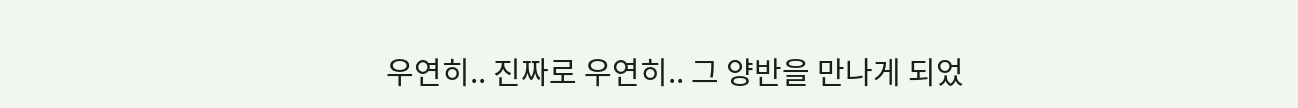우연히.. 진짜로 우연히.. 그 양반을 만나게 되었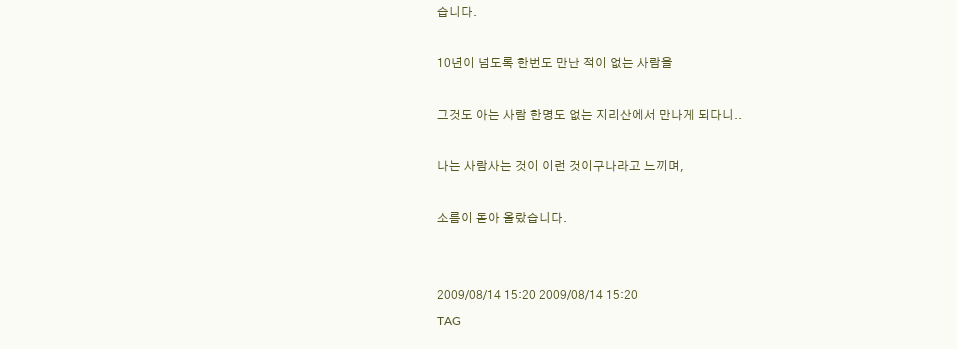습니다.

10년이 넘도록 한번도 만난 적이 없는 사람을

그것도 아는 사람 한명도 없는 지리산에서 만나게 되다니..

나는 사람사는 것이 이런 것이구나라고 느끼며,

소름이 돋아 올랐습니다.


2009/08/14 15:20 2009/08/14 15:20
TAG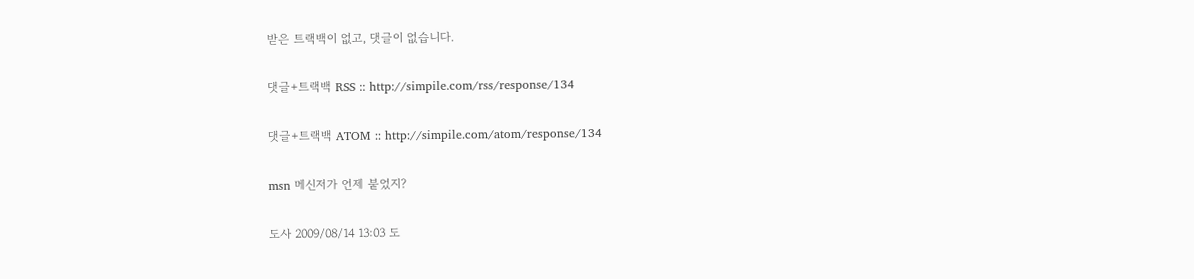받은 트랙백이 없고, 댓글이 없습니다.

댓글+트랙백 RSS :: http://simpile.com/rss/response/134

댓글+트랙백 ATOM :: http://simpile.com/atom/response/134

msn 메신저가 언제 붙었지?

도사 2009/08/14 13:03 도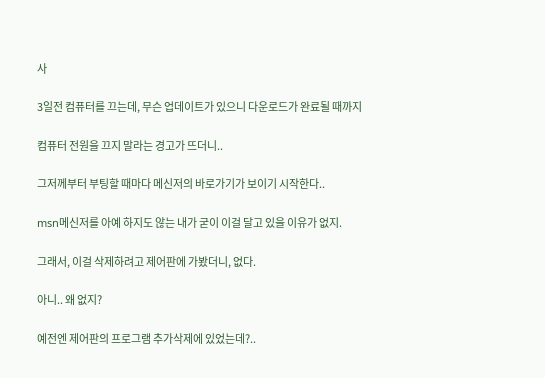사

3일전 컴퓨터를 끄는데, 무슨 업데이트가 있으니 다운로드가 완료될 때까지

컴퓨터 전원을 끄지 말라는 경고가 뜨더니..

그저께부터 부팅할 때마다 메신저의 바로가기가 보이기 시작한다..

msn메신저를 아예 하지도 않는 내가 굳이 이걸 달고 있을 이유가 없지.

그래서, 이걸 삭제하려고 제어판에 가봤더니, 없다.

아니.. 왜 없지?

예전엔 제어판의 프로그램 추가삭제에 있었는데?..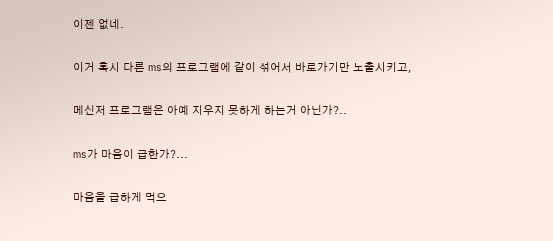이젠 없네.

이거 혹시 다른 ms의 프로그램에 같이 섞어서 바로가기만 노출시키고,

메신저 프로그램은 아예 지우지 못하게 하는거 아닌가?..

ms가 마음이 급한가?...

마음을 급하게 먹으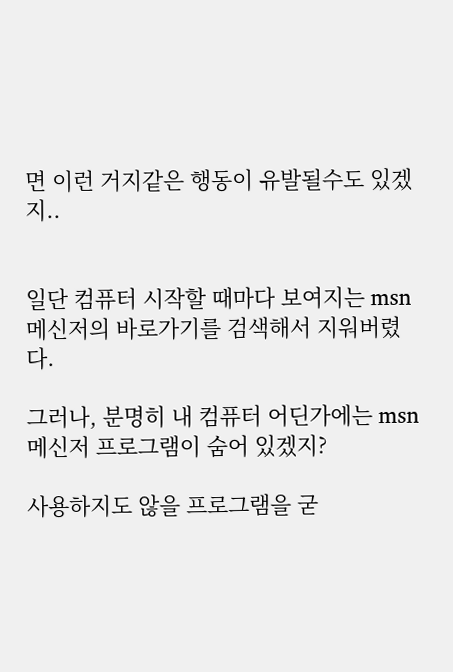면 이런 거지같은 행동이 유발될수도 있겠지..


일단 컴퓨터 시작할 때마다 보여지는 msn메신저의 바로가기를 검색해서 지워버렸다.

그러나, 분명히 내 컴퓨터 어딘가에는 msn메신저 프로그램이 숨어 있겠지?

사용하지도 않을 프로그램을 굳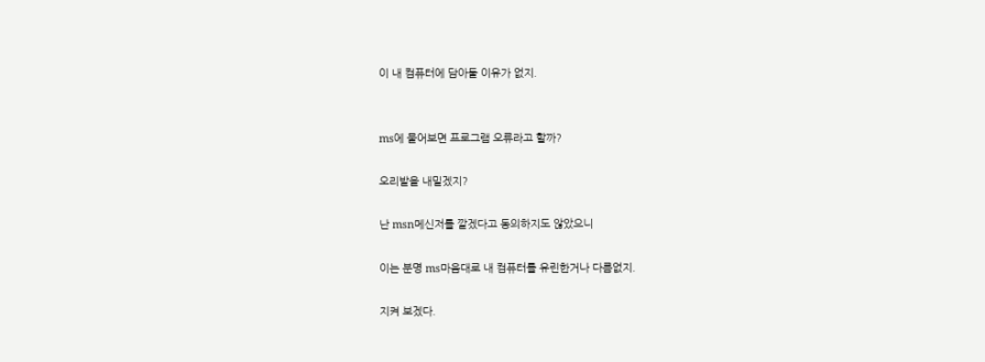이 내 컴퓨터에 담아둘 이유가 없지.


ms에 물어보면 프로그램 오류라고 할까?

오리발을 내밀겠지?

난 msn메신저를 깔겠다고 동의하지도 않았으니

이는 분명 ms마음대로 내 컴퓨터를 유린한거나 다름없지.

지켜 보겠다.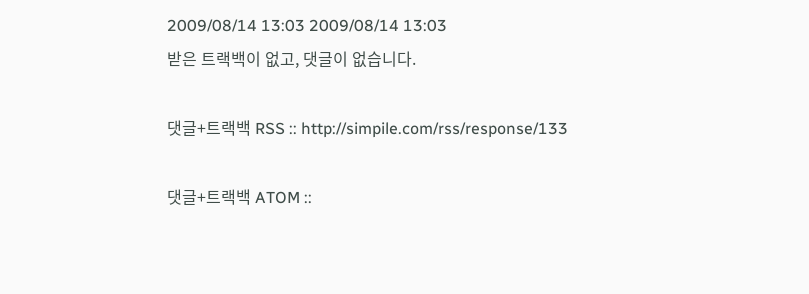2009/08/14 13:03 2009/08/14 13:03
받은 트랙백이 없고, 댓글이 없습니다.

댓글+트랙백 RSS :: http://simpile.com/rss/response/133

댓글+트랙백 ATOM ::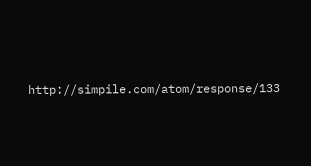http://simpile.com/atom/response/133